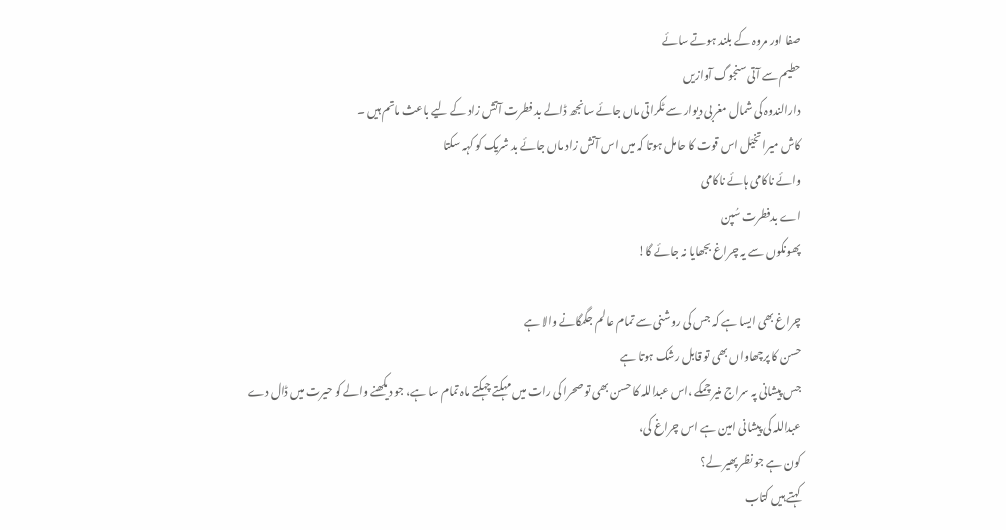صفا اور مروہ کے بلند ہوتے سائے
حطیم سے آتی سنجوگ آوازیں
دارالندوہ کی شمال مغربی دیوار سے ٹکراتی ماں جائے سانجھ ڈالے بد فطرت آتش زاد کے لیے باعث ماتم ہیں ۔
کاش میرا تخیّل اس قوت کا حامل ہوتا کہ میں اس آتش زاد ماں جائے بد شریک کو کہہ سکتا
وائے ناکامی ہائے ناکامی
اے بدفطرت سُپن
پھونکوں سے یہ چراغ بجھایا نہ جائے گا!

چراغ بھی ایسا ہے کہ جس کی روشنی سے تمام عالم جگمگانے والا ہے
حسن کا پرچھاواں بھی تو قابل رشک ہوتا ہے
جس پیشانی پہ سراج منیر چمکے ،اس عبداللہ کا حسن بھی تو صحرا کی رات میں مہکتے چہکتے ماہ تمام سا ہے، جو دیکھنے والے کو حیرت میں ڈال دے
عبداللہ کی پیشانی امین ہے اس چراغ کی،
کون ہے جو نظر پھیر لے؟
کہتے ہیں کتاب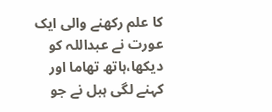کا علم رکھنے والی ایک عورت نے عبداللہ کو دیکھا،ہاتھ تھاما اور کہنے لگی ہبل نے جو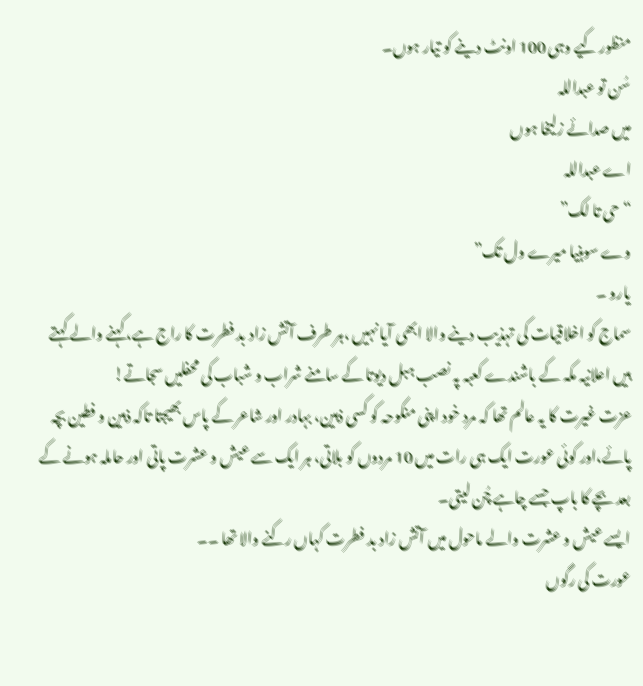منظور کیے وہی 100 اونٹ دینے کو تیار ہوں۔
سُن تو عبداللہ
میں صدائے زلیخا ہوں
اے عبداللہ
“حی تا لک”
وے سوہنیا میرے ول تک”
یارو ۔
سماج کو اخلاقیات کی تہذیب دینے والا ابھی آیا نہیں ،ہر طرف آتش زاد بد فطرت کا راج ہے، کہنے والے کہتے ہیں اعلانیہ مکہ کے باشندے کعبہ پہ نصب ہبل دیوتا کے سامنے شراب و شباب کی محفلیں سجاتے!
عزت غیرت کا یہ عالم تھا کہ مرد خود اپنی منکوحہ کو کسی ذہین، بہادر اور شاعر کے پاس بھیجتا تاکہ ذہین و فطین بچہ پائے،اور کوئی عورت ایک ہی رات میں 10 مردوں کو بلاتی، ہر ایک سے عیش و عشرت پاتی اور حاملہ ہونے کے بعد بچے کا باپ جسے چاہے چُن لیتی۔
ایسے عیش و عشرت والے ماحول میں آتش زاد بد فطرت کہاں رکنے والا تھا ۔۔
عورت کی رگوں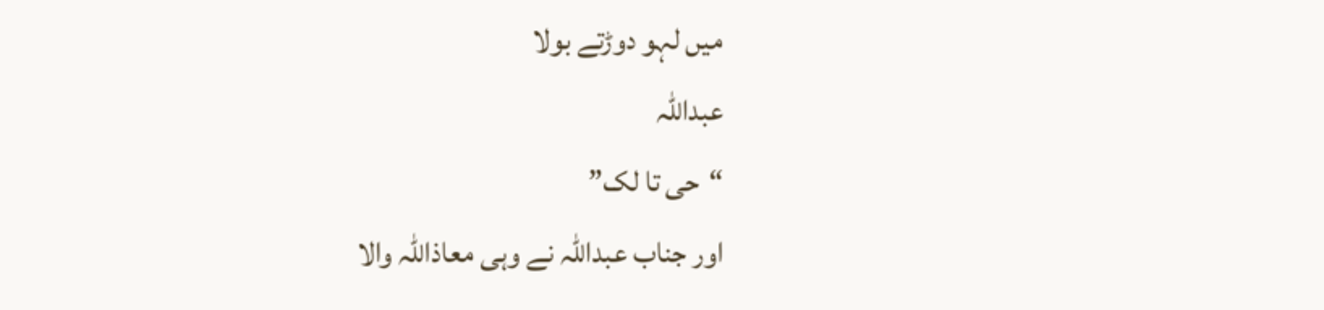میں لہو دوڑتے بولا
عبداللہ
“حی تا لک”
اور جناب عبداللہ نے وہی معاذاللہ والا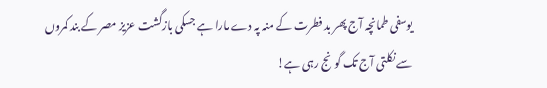یوسفی طمانچہ آج پھر بد فطرت کے منہ پہ دے مارا ہے جسکی بازگشت عزیز مصر کے بند کمروں سے نکلتی آج تک گونج رہی ہے!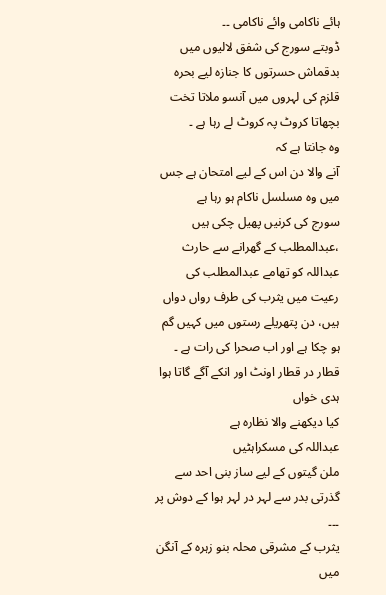ہائے ناکامی وائے ناکامی ۔۔
ڈوبتے سورج کی شفق لالیوں میں بدقماش حسرتوں کا جنازہ لیے بحرہ قلزم کی لہروں میں آنسو ملاتا تخت بچھاتا کروٹ پہ کروٹ لے رہا ہے ۔
وہ جانتا ہے کہ
آنے والا دن اس کے لیے امتحان ہے جس میں وہ مسلسل ناکام ہو رہا ہے
سورج کی کرنیں پھیل چکی ہیں ،عبدالمطلب کے گھرانے سے حارث عبداللہ کو تھامے عبدالمطلب کی رعیت میں یثرب کی طرف رواں دواں ہیں، دن پتھریلے رستوں میں کہیں گم ہو چکا ہے اور اب صحرا کی رات ہے ۔
قطار در قطار اونٹ اور انکے آگے گاتا ہوا ہدی خواں
کیا دیکھنے والا نظارہ ہے
عبداللہ کی مسکراہٹیں
ملن گیتوں کے لیے ساز بنی احد سے گذرتی بدر سے لہر در لہر ہوا کے دوش پر ۔۔۔
یثرب کے مشرقی محلہ بنو زہرہ کے آنگن میں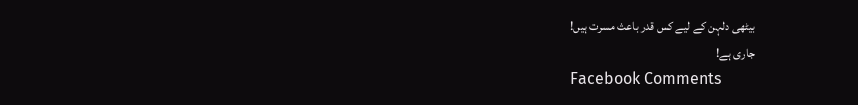بیٹھی دلہن کے لیے کس قدر باعث مسرت ہیں!
جاری ہے!
Facebook Comments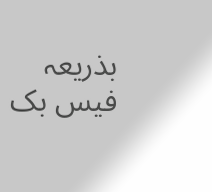بذریعہ فیس بک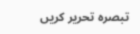تبصرہ تحریر کریں